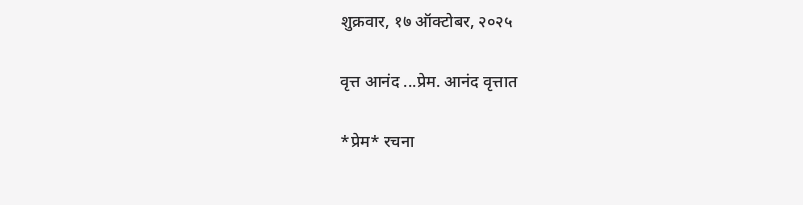शुक्रवार, १७ ऑक्टोबर, २०२५

वृत्त आनंद ...प्रेम. आनंद वृत्तात

*प्रेम* रचना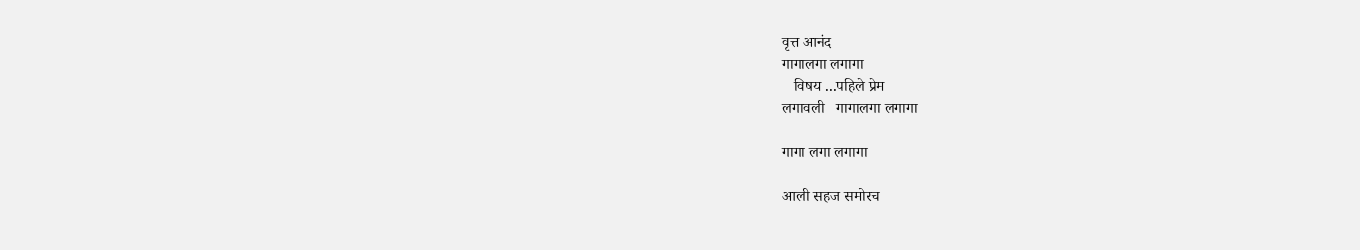वृत्त आनंद
गागालगा लगागा
   विषय ...पहिले प्रेम
लगावली   गागालगा लगागा

गागा लगा लगागा

आली सहज समोरच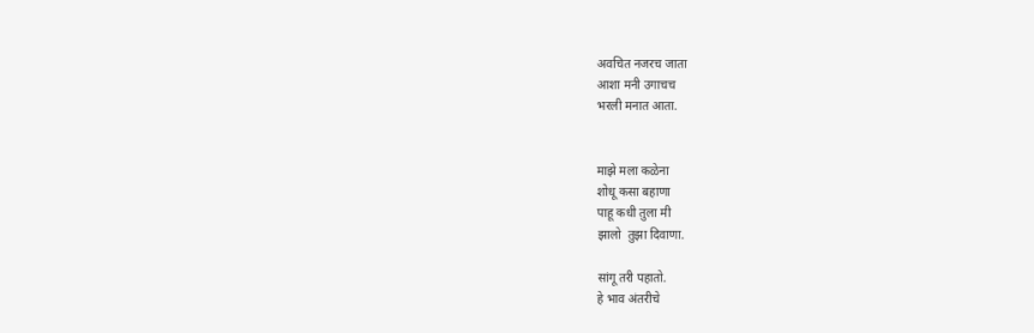अवचित नजरच जाता
आशा मनी उगाचच
भरली मनात आता.


माझे मला कळेना
शोधू कसा बहाणा
पाहू कधी तुला मी
झालो  तुझा दिवाणा.

सांगू तरी पहातो.
हे भाव अंतरीचे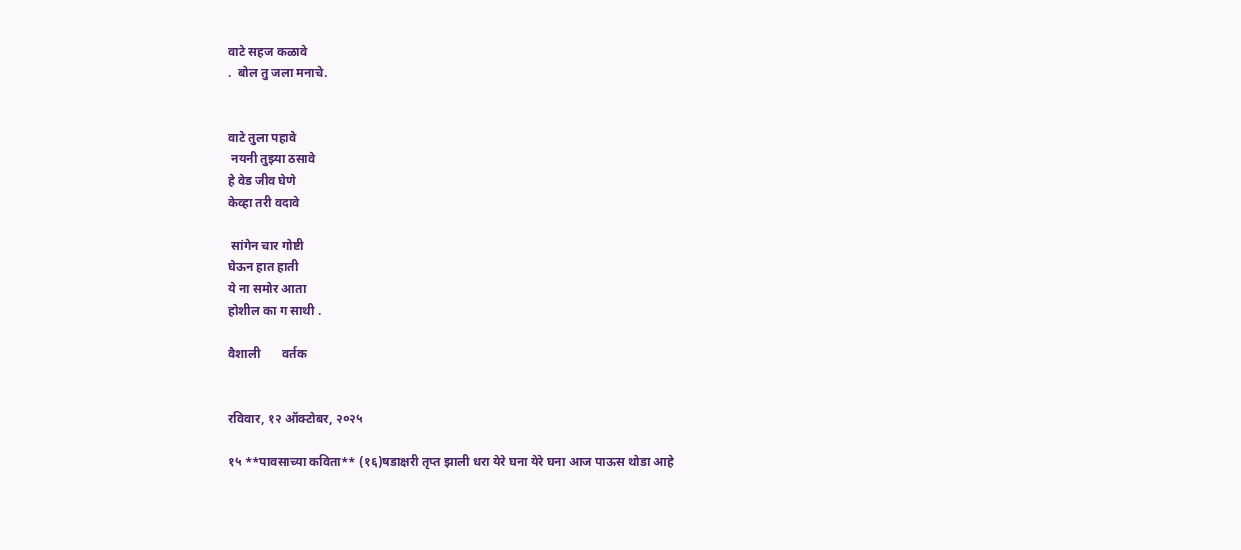वाटे सहज कळावे
.  बोल तु जला मनाचे.


वाटे तुला पहावे
 नयनी तुझ्या ठसावे
हे वेड जीव घेणे
केव्हा तरी वदावे

 सांगेन चार गोष्टी
घेऊन हात हाती
ये ना समोर आता
होशील का ग साथी .

वैशाली       वर्तक


रविवार, १२ ऑक्टोबर, २०२५

१५ **पावसाच्या कविता** (१६)षडाक्षरी तृप्त झाली धरा येरे घना येरे घना आज पाऊस थोडा आहे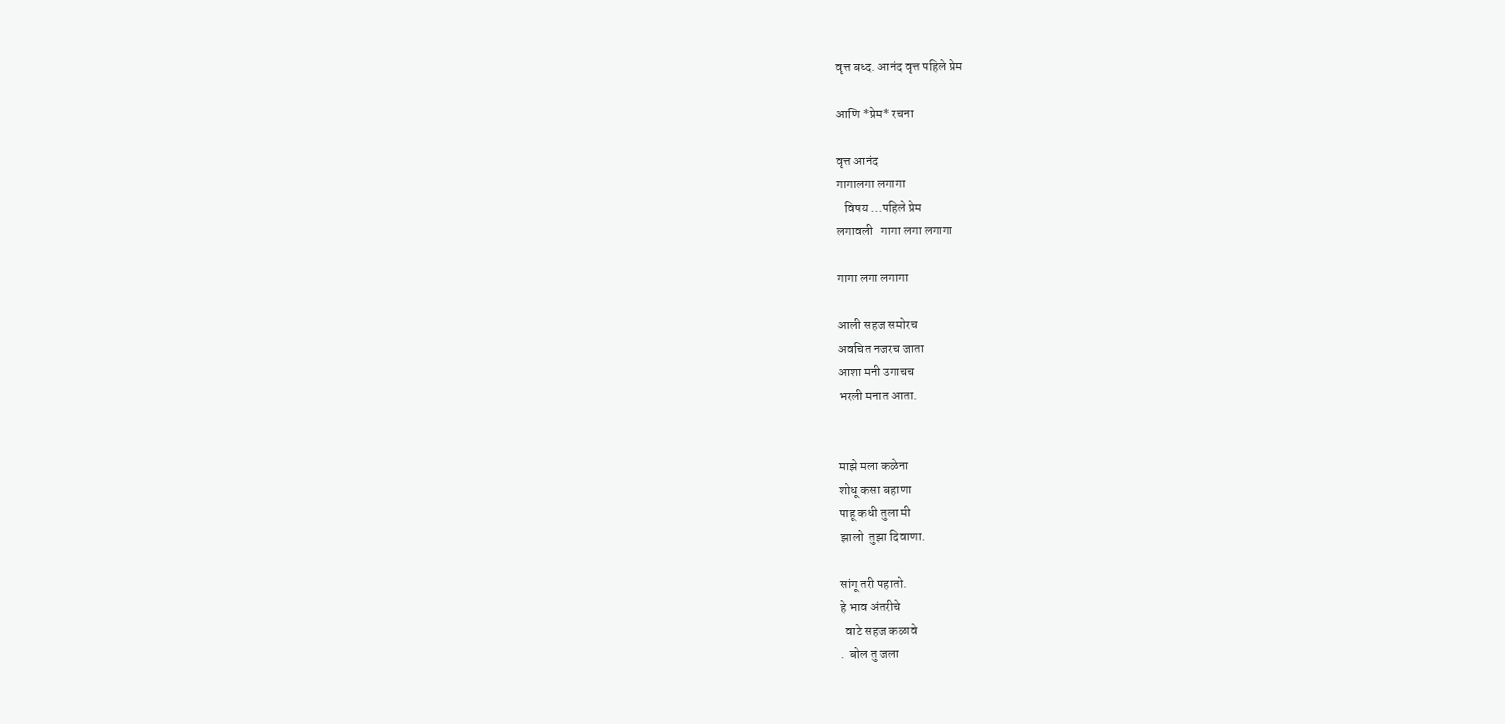वृत्त बध्द. आनंद वृत्त पहिले प्रेम

आणि *प्रेम* रचना

वृत्त आनंद
गागालगा लगागा
   विषय ...पहिले प्रेम
लगावली   गागा लगा लगागा

गागा लगा लगागा

आली सहज समोरच
अवचित नजरच जाता
आशा मनी उगाचच
भरली मनात आता.


माझे मला कळेना
शोधू कसा बहाणा
पाहू कधी तुला मी
झालो  तुझा दिवाणा.

सांगू तरी पहातो.
हे भाव अंतरीचे
  वाटे सहज कळावे
.  बोल तु जला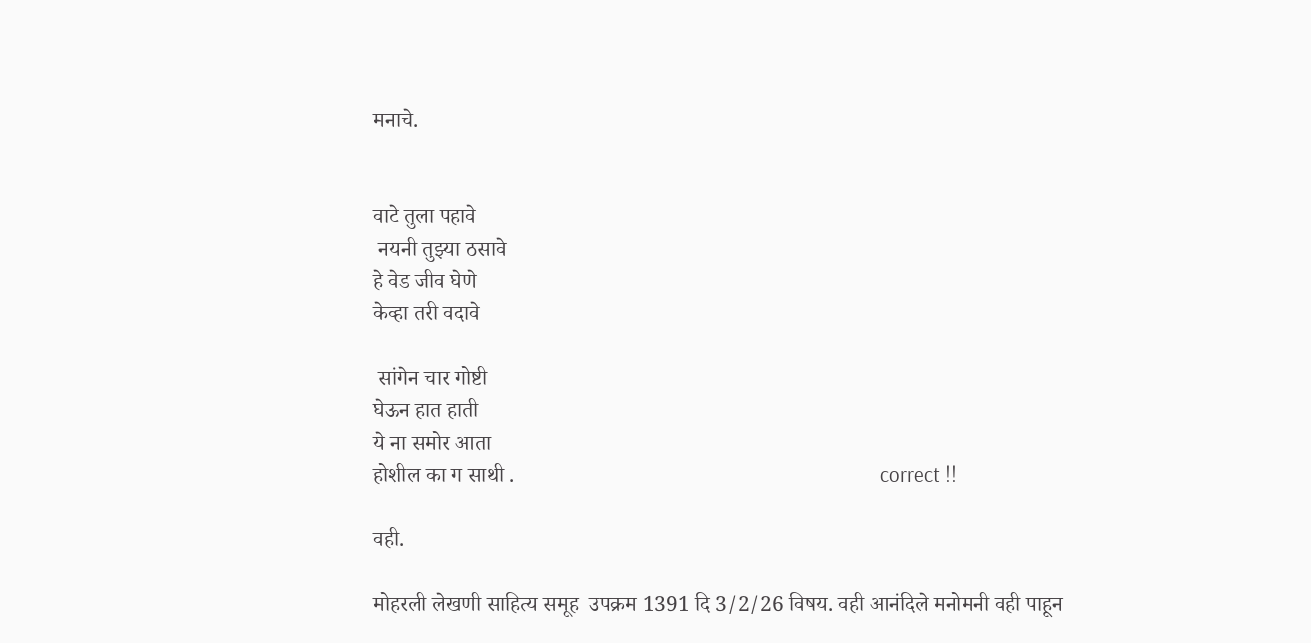मनाचे.


वाटे तुला पहावे
 नयनी तुझ्या ठसावे
हे वेड जीव घेणे
केव्हा तरी वदावे

 सांगेन चार गोष्टी
घेऊन हात हाती
ये ना समोर आता
होशील का ग साथी .                                                                   correct !!

वही.

मोहरली लेखणी साहित्य समूह  उपक्रम 1391 दि 3/2/26 विषय. वही आनंदिले मनोमनी वही पाहून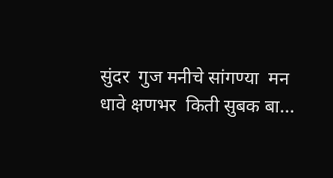सुंदर  गुज मनीचे सांगण्या  मन धावे क्षणभर  किती सुबक बा...